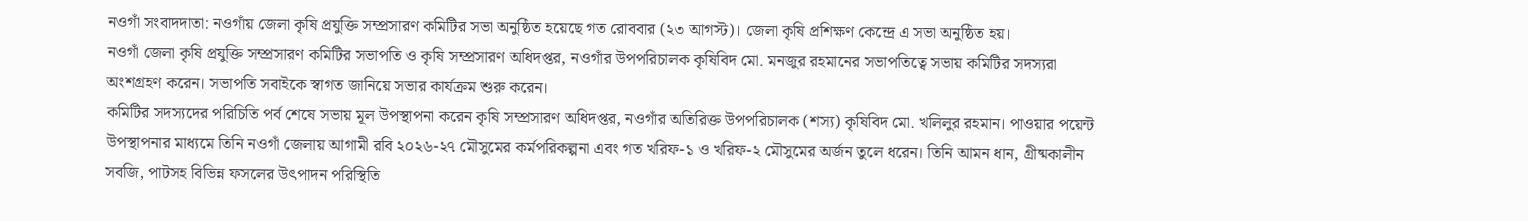নওগাঁ সংবাদদাতা: নওগাঁয় জেলা কৃষি প্রযুক্তি সম্প্রসারণ কমিটির সভা অনুষ্ঠিত হয়েছে গত রোববার (২৩ আগস্ট)। জেলা কৃষি প্রশিক্ষণ কেন্দ্রে এ সভা অনুষ্ঠিত হয়।
নওগাঁ জেলা কৃষি প্রযুক্তি সম্প্রসারণ কমিটির সভাপতি ও কৃষি সম্প্রসারণ অধিদপ্তর, নওগাঁর উপপরিচালক কৃষিবিদ মো. মনজুর রহমানের সভাপতিত্বে সভায় কমিটির সদস্যরা অংশগ্রহণ করেন। সভাপতি সবাইকে স্বাগত জানিয়ে সভার কার্যক্রম শুরু করেন।
কমিটির সদস্যদের পরিচিতি পর্ব শেষে সভায় মূল উপস্থাপনা করেন কৃষি সম্প্রসারণ অধিদপ্তর, নওগাঁর অতিরিক্ত উপপরিচালক (শস্য) কৃষিবিদ মো. খলিলুর রহমান। পাওয়ার পয়েন্ট উপস্থাপনার মাধ্যমে তিনি নওগাঁ জেলায় আগামী রবি ২০২৬-২৭ মৌসুমের কর্মপরিকল্পনা এবং গত খরিফ-১ ও খরিফ-২ মৌসুমের অর্জন তুলে ধরেন। তিনি আমন ধান, গ্রীষ্মকালীন সবজি, পাটসহ বিভিন্ন ফসলের উৎপাদন পরিস্থিতি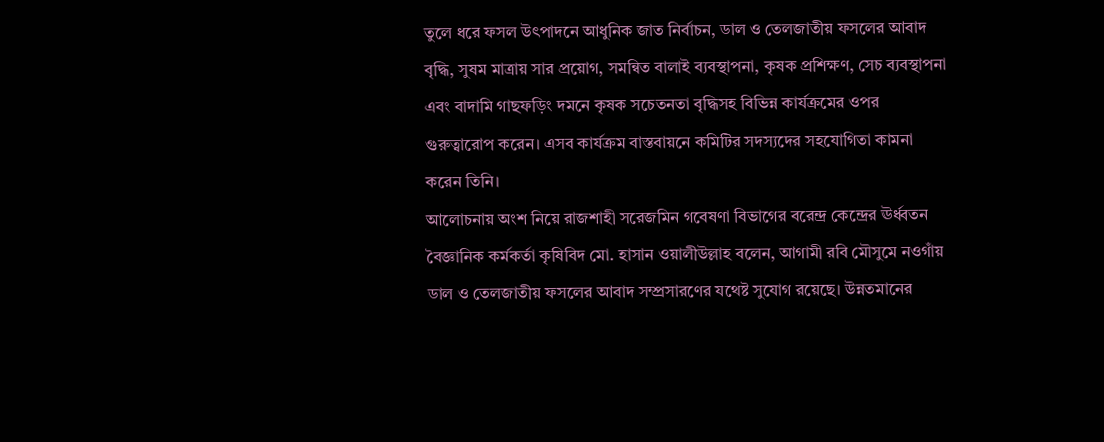তুলে ধরে ফসল উৎপাদনে আধুনিক জাত নির্বাচন, ডাল ও তেলজাতীয় ফসলের আবাদ বৃদ্ধি, সুষম মাত্রায় সার প্রয়োগ, সমন্বিত বালাই ব্যবস্থাপনা, কৃষক প্রশিক্ষণ, সেচ ব্যবস্থাপনা এবং বাদামি গাছফড়িং দমনে কৃষক সচেতনতা বৃদ্ধিসহ বিভিন্ন কার্যক্রমের ওপর গুরুত্বারোপ করেন। এসব কার্যক্রম বাস্তবায়নে কমিটির সদস্যদের সহযোগিতা কামনা করেন তিনি।
আলোচনায় অংশ নিয়ে রাজশাহী সরেজমিন গবেষণা বিভাগের বরেন্দ্র কেন্দ্রের ঊর্ধ্বতন বৈজ্ঞানিক কর্মকর্তা কৃষিবিদ মো. হাসান ওয়ালীউল্লাহ বলেন, আগামী রবি মৌসুমে নওগাঁয় ডাল ও তেলজাতীয় ফসলের আবাদ সম্প্রসারণের যথেষ্ট সুযোগ রয়েছে। উন্নতমানের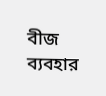বীজ ব্যবহার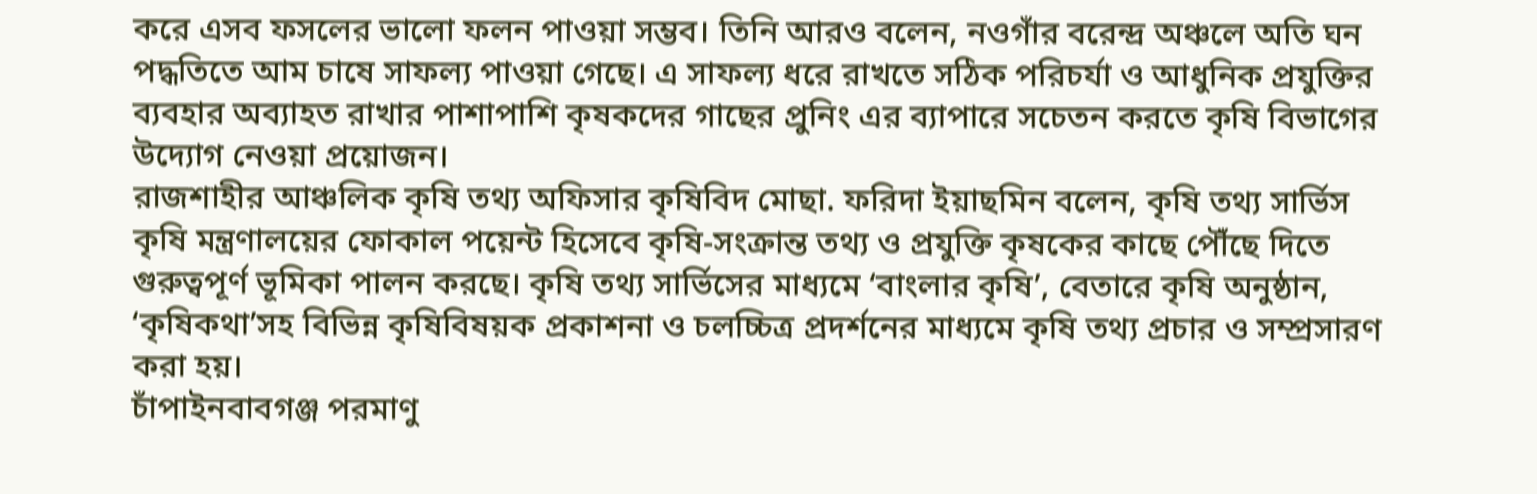করে এসব ফসলের ভালো ফলন পাওয়া সম্ভব। তিনি আরও বলেন, নওগাঁর বরেন্দ্র অঞ্চলে অতি ঘন পদ্ধতিতে আম চাষে সাফল্য পাওয়া গেছে। এ সাফল্য ধরে রাখতে সঠিক পরিচর্যা ও আধুনিক প্রযুক্তির ব্যবহার অব্যাহত রাখার পাশাপাশি কৃষকদের গাছের প্রুনিং এর ব্যাপারে সচেতন করতে কৃষি বিভাগের উদ্যোগ নেওয়া প্রয়োজন।
রাজশাহীর আঞ্চলিক কৃষি তথ্য অফিসার কৃষিবিদ মোছা. ফরিদা ইয়াছমিন বলেন, কৃষি তথ্য সার্ভিস কৃষি মন্ত্রণালয়ের ফোকাল পয়েন্ট হিসেবে কৃষি-সংক্রান্ত তথ্য ও প্রযুক্তি কৃষকের কাছে পৌঁছে দিতে গুরুত্বপূর্ণ ভূমিকা পালন করছে। কৃষি তথ্য সার্ভিসের মাধ্যমে ‘বাংলার কৃষি’, বেতারে কৃষি অনুষ্ঠান, ‘কৃষিকথা’সহ বিভিন্ন কৃষিবিষয়ক প্রকাশনা ও চলচ্চিত্র প্রদর্শনের মাধ্যমে কৃষি তথ্য প্রচার ও সম্প্রসারণ করা হয়।
চাঁপাইনবাবগঞ্জ পরমাণু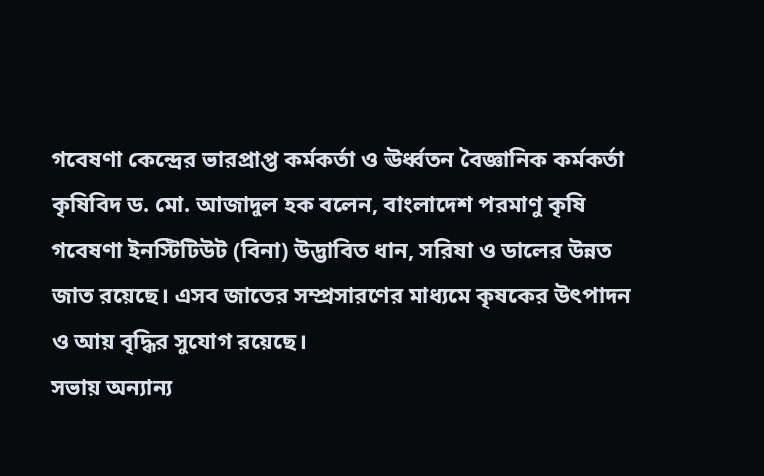গবেষণা কেন্দ্রের ভারপ্রাপ্ত কর্মকর্তা ও ঊর্ধ্বতন বৈজ্ঞানিক কর্মকর্তা কৃষিবিদ ড. মো. আজাদুল হক বলেন, বাংলাদেশ পরমাণু কৃষি গবেষণা ইনস্টিটিউট (বিনা) উদ্ভাবিত ধান, সরিষা ও ডালের উন্নত জাত রয়েছে। এসব জাতের সম্প্রসারণের মাধ্যমে কৃষকের উৎপাদন ও আয় বৃদ্ধির সুযোগ রয়েছে।
সভায় অন্যান্য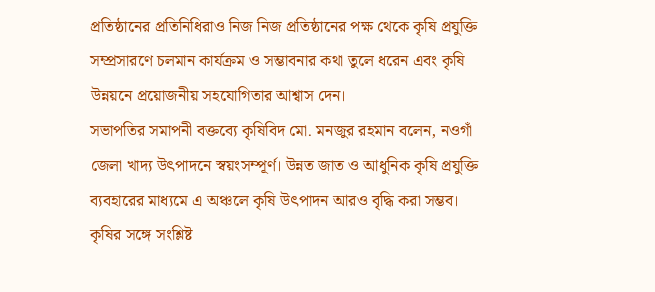প্রতিষ্ঠানের প্রতিনিধিরাও নিজ নিজ প্রতিষ্ঠানের পক্ষ থেকে কৃষি প্রযুক্তি সম্প্রসারণে চলমান কার্যক্রম ও সম্ভাবনার কথা তুলে ধরেন এবং কৃষি উন্নয়নে প্রয়োজনীয় সহযোগিতার আশ্বাস দেন।
সভাপতির সমাপনী বক্তব্যে কৃষিবিদ মো. মনজুর রহমান বলেন, নওগাঁ জেলা খাদ্য উৎপাদনে স্বয়ংসম্পূর্ণ। উন্নত জাত ও আধুনিক কৃষি প্রযুক্তি ব্যবহারের মাধ্যমে এ অঞ্চলে কৃষি উৎপাদন আরও বৃদ্ধি করা সম্ভব। কৃষির সঙ্গে সংশ্লিষ্ট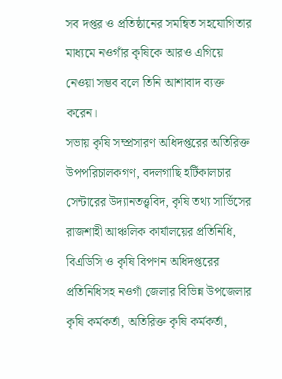সব দপ্তর ও প্রতিষ্ঠানের সমন্বিত সহযোগিতার মাধ্যমে নওগাঁর কৃষিকে আরও এগিয়ে নেওয়া সম্ভব বলে তিনি আশাবাদ ব্যক্ত করেন।
সভায় কৃষি সম্প্রসারণ অধিদপ্তরের অতিরিক্ত উপপরিচালকগণ, বদলগাছি হর্টিকালচার সেন্টারের উদ্যানতত্ত্ববিদ, কৃষি তথ্য সার্ভিসের রাজশাহী আঞ্চলিক কার্যালয়ের প্রতিনিধি, বিএডিসি ও কৃষি বিপণন অধিদপ্তরের প্রতিনিধিসহ নওগাঁ জেলার বিভিন্ন উপজেলার কৃষি কর্মকর্তা, অতিরিক্ত কৃষি কর্মকর্তা,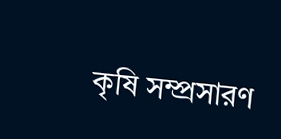কৃষি সম্প্রসারণ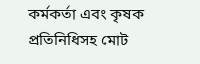কর্মকর্তা এবং কৃষক প্রতিনিধিসহ মোট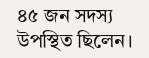৪৫ জন সদস্য উপস্থিত ছিলেন।